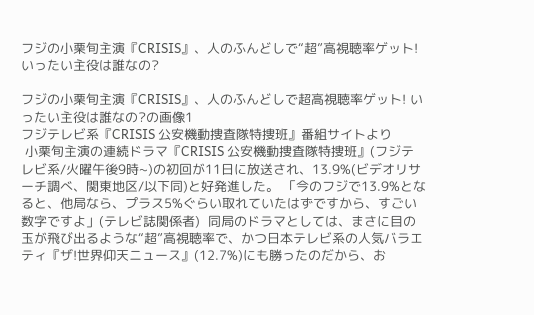フジの小栗旬主演『CRISIS』、人のふんどしで“超”高視聴率ゲット! いったい主役は誰なの?

フジの小栗旬主演『CRISIS』、人のふんどしで超高視聴率ゲット! いったい主役は誰なの?の画像1
フジテレビ系『CRISIS 公安機動捜査隊特捜班』番組サイトより
 小栗旬主演の連続ドラマ『CRISIS 公安機動捜査隊特捜班』(フジテレビ系/火曜午後9時~)の初回が11日に放送され、13.9%(ビデオリサーチ調べ、関東地区/以下同)と好発進した。 「今のフジで13.9%となると、他局なら、プラス5%ぐらい取れていたはずですから、すごい数字ですよ」(テレビ誌関係者)  同局のドラマとしては、まさに目の玉が飛び出るような“超”高視聴率で、かつ日本テレビ系の人気バラエティ『ザ!世界仰天ニュース』(12.7%)にも勝ったのだから、お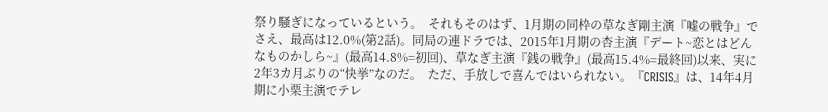祭り騒ぎになっているという。  それもそのはず、1月期の同枠の草なぎ剛主演『嘘の戦争』でさえ、最高は12.0%(第2話)。同局の連ドラでは、2015年1月期の杏主演『デート~恋とはどんなものかしら~』(最高14.8%=初回)、草なぎ主演『銭の戦争』(最高15.4%=最終回)以来、実に2年3カ月ぶりの“快挙”なのだ。  ただ、手放しで喜んではいられない。『CRISIS』は、14年4月期に小栗主演でテレ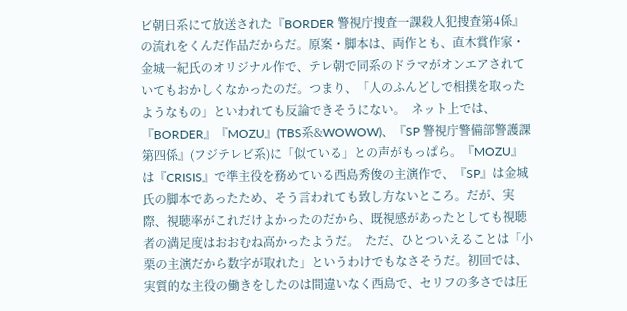ビ朝日系にて放送された『BORDER 警視庁捜査一課殺人犯捜査第4係』の流れをくんだ作品だからだ。原案・脚本は、両作とも、直木賞作家・金城一紀氏のオリジナル作で、テレ朝で同系のドラマがオンエアされていてもおかしくなかったのだ。つまり、「人のふんどしで相撲を取ったようなもの」といわれても反論できそうにない。  ネット上では、『BORDER』『MOZU』(TBS系&WOWOW)、『SP 警視庁警備部警護課第四係』(フジテレビ系)に「似ている」との声がもっぱら。『MOZU』は『CRISIS』で準主役を務めている西島秀俊の主演作で、『SP』は金城氏の脚本であったため、そう言われても致し方ないところ。だが、実際、視聴率がこれだけよかったのだから、既視感があったとしても視聴者の満足度はおおむね高かったようだ。  ただ、ひとついえることは「小栗の主演だから数字が取れた」というわけでもなさそうだ。初回では、実質的な主役の働きをしたのは間違いなく西島で、セリフの多さでは圧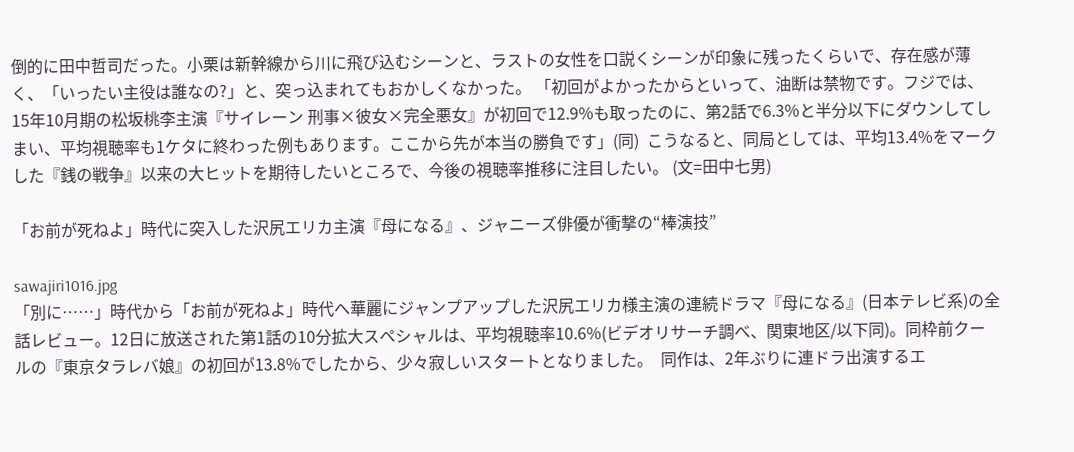倒的に田中哲司だった。小栗は新幹線から川に飛び込むシーンと、ラストの女性を口説くシーンが印象に残ったくらいで、存在感が薄く、「いったい主役は誰なの?」と、突っ込まれてもおかしくなかった。 「初回がよかったからといって、油断は禁物です。フジでは、15年10月期の松坂桃李主演『サイレーン 刑事×彼女×完全悪女』が初回で12.9%も取ったのに、第2話で6.3%と半分以下にダウンしてしまい、平均視聴率も1ケタに終わった例もあります。ここから先が本当の勝負です」(同)  こうなると、同局としては、平均13.4%をマークした『銭の戦争』以来の大ヒットを期待したいところで、今後の視聴率推移に注目したい。 (文=田中七男)

「お前が死ねよ」時代に突入した沢尻エリカ主演『母になる』、ジャニーズ俳優が衝撃の“棒演技”

sawajiri1016.jpg
「別に……」時代から「お前が死ねよ」時代へ華麗にジャンプアップした沢尻エリカ様主演の連続ドラマ『母になる』(日本テレビ系)の全話レビュー。12日に放送された第1話の10分拡大スペシャルは、平均視聴率10.6%(ビデオリサーチ調べ、関東地区/以下同)。同枠前クールの『東京タラレバ娘』の初回が13.8%でしたから、少々寂しいスタートとなりました。  同作は、2年ぶりに連ドラ出演するエ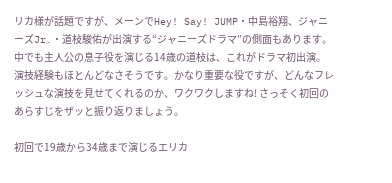リカ様が話題ですが、メーンでHey! Say! JUMP・中島裕翔、ジャニーズJr.・道枝駿佑が出演する“ジャニーズドラマ”の側面もあります。中でも主人公の息子役を演じる14歳の道枝は、これがドラマ初出演。演技経験もほとんどなさそうです。かなり重要な役ですが、どんなフレッシュな演技を見せてくれるのか、ワクワクしますね! さっそく初回のあらすじをザッと振り返りましょう。

初回で19歳から34歳まで演じるエリカ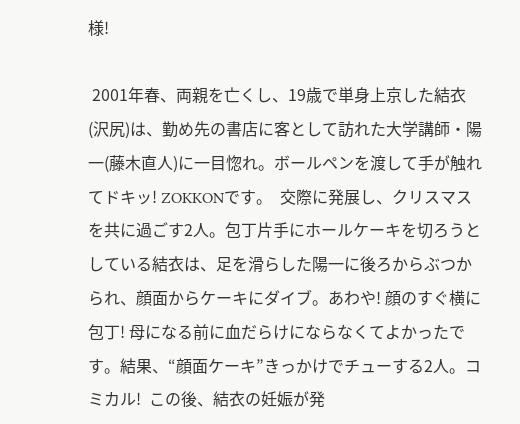様!

 2001年春、両親を亡くし、19歳で単身上京した結衣(沢尻)は、勤め先の書店に客として訪れた大学講師・陽一(藤木直人)に一目惚れ。ボールペンを渡して手が触れてドキッ! ZOKKONです。  交際に発展し、クリスマスを共に過ごす2人。包丁片手にホールケーキを切ろうとしている結衣は、足を滑らした陽一に後ろからぶつかられ、顔面からケーキにダイブ。あわや! 顔のすぐ横に包丁! 母になる前に血だらけにならなくてよかったです。結果、“顔面ケーキ”きっかけでチューする2人。コミカル!  この後、結衣の妊娠が発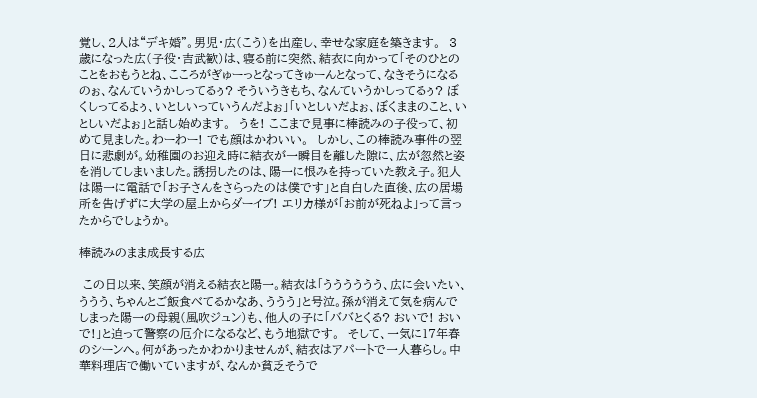覚し、2人は“デキ婚”。男児・広(こう)を出産し、幸せな家庭を築きます。  3歳になった広(子役・吉武歓)は、寝る前に突然、結衣に向かって「そのひとのことをおもうとね、こころがぎゅーっとなってきゅーんとなって、なきそうになるのぉ、なんていうかしってるぅ? そういうきもち、なんていうかしってるぅ? ぼくしってるよぅ、いとしいっていうんだよぉ」「いとしいだよぉ、ぼくままのこと、いとしいだよぉ」と話し始めます。  うを! ここまで見事に棒読みの子役って、初めて見ました。わーわー! でも顔はかわいい。  しかし、この棒読み事件の翌日に悲劇が。幼稚園のお迎え時に結衣が一瞬目を離した隙に、広が忽然と姿を消してしまいました。誘拐したのは、陽一に恨みを持っていた教え子。犯人は陽一に電話で「お子さんをさらったのは僕です」と自白した直後、広の居場所を告げずに大学の屋上からダーイブ! エリカ様が「お前が死ねよ」って言ったからでしょうか。

棒読みのまま成長する広

 この日以来、笑顔が消える結衣と陽一。結衣は「うううううう、広に会いたい、ううう、ちゃんとご飯食べてるかなあ、ううう」と号泣。孫が消えて気を病んでしまった陽一の母親(風吹ジュン)も、他人の子に「ババとくる? おいで! おいで!」と迫って警察の厄介になるなど、もう地獄です。  そして、一気に17年春のシーンへ。何があったかわかりませんが、結衣はアパートで一人暮らし。中華料理店で働いていますが、なんか貧乏そうで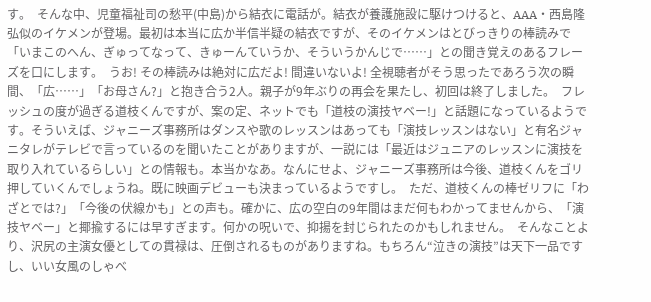す。  そんな中、児童福祉司の愁平(中島)から結衣に電話が。結衣が養護施設に駆けつけると、AAA・西島隆弘似のイケメンが登場。最初は本当に広か半信半疑の結衣ですが、そのイケメンはとびっきりの棒読みで「いまこのへん、ぎゅってなって、きゅーんていうか、そういうかんじで……」との聞き覚えのあるフレーズを口にします。  うお! その棒読みは絶対に広だよ! 間違いないよ! 全視聴者がそう思ったであろう次の瞬間、「広……」「お母さん?」と抱き合う2人。親子が9年ぶりの再会を果たし、初回は終了しました。  フレッシュの度が過ぎる道枝くんですが、案の定、ネットでも「道枝の演技ヤベー!」と話題になっているようです。そういえば、ジャニーズ事務所はダンスや歌のレッスンはあっても「演技レッスンはない」と有名ジャニタレがテレビで言っているのを聞いたことがありますが、一説には「最近はジュニアのレッスンに演技を取り入れているらしい」との情報も。本当かなあ。なんにせよ、ジャニーズ事務所は今後、道枝くんをゴリ押していくんでしょうね。既に映画デビューも決まっているようですし。  ただ、道枝くんの棒ゼリフに「わざとでは?」「今後の伏線かも」との声も。確かに、広の空白の9年間はまだ何もわかってませんから、「演技ヤベー」と揶揄するには早すぎます。何かの呪いで、抑揚を封じられたのかもしれません。  そんなことより、沢尻の主演女優としての貫禄は、圧倒されるものがありますね。もちろん“泣きの演技”は天下一品ですし、いい女風のしゃべ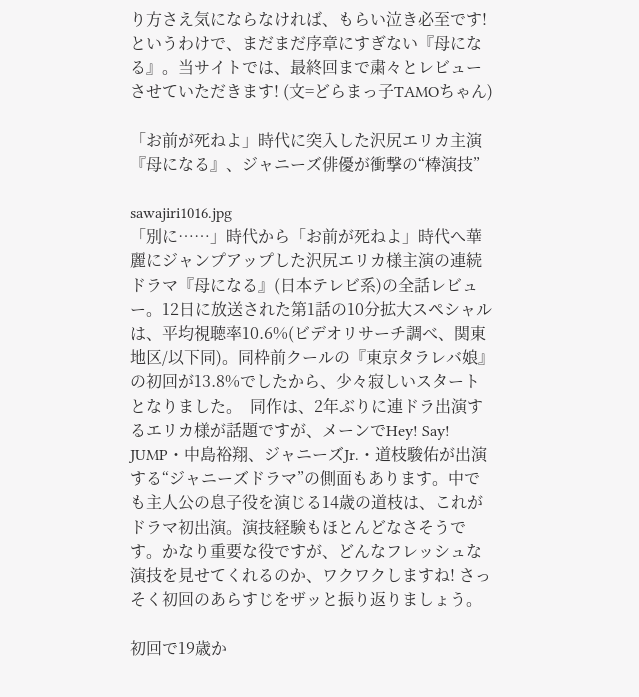り方さえ気にならなければ、もらい泣き必至です!  というわけで、まだまだ序章にすぎない『母になる』。当サイトでは、最終回まで粛々とレビューさせていただきます! (文=どらまっ子TAMOちゃん)

「お前が死ねよ」時代に突入した沢尻エリカ主演『母になる』、ジャニーズ俳優が衝撃の“棒演技”

sawajiri1016.jpg
「別に……」時代から「お前が死ねよ」時代へ華麗にジャンプアップした沢尻エリカ様主演の連続ドラマ『母になる』(日本テレビ系)の全話レビュー。12日に放送された第1話の10分拡大スペシャルは、平均視聴率10.6%(ビデオリサーチ調べ、関東地区/以下同)。同枠前クールの『東京タラレバ娘』の初回が13.8%でしたから、少々寂しいスタートとなりました。  同作は、2年ぶりに連ドラ出演するエリカ様が話題ですが、メーンでHey! Say! JUMP・中島裕翔、ジャニーズJr.・道枝駿佑が出演する“ジャニーズドラマ”の側面もあります。中でも主人公の息子役を演じる14歳の道枝は、これがドラマ初出演。演技経験もほとんどなさそうです。かなり重要な役ですが、どんなフレッシュな演技を見せてくれるのか、ワクワクしますね! さっそく初回のあらすじをザッと振り返りましょう。

初回で19歳か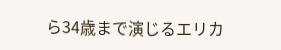ら34歳まで演じるエリカ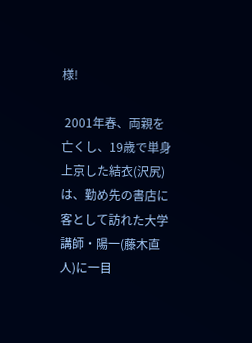様!

 2001年春、両親を亡くし、19歳で単身上京した結衣(沢尻)は、勤め先の書店に客として訪れた大学講師・陽一(藤木直人)に一目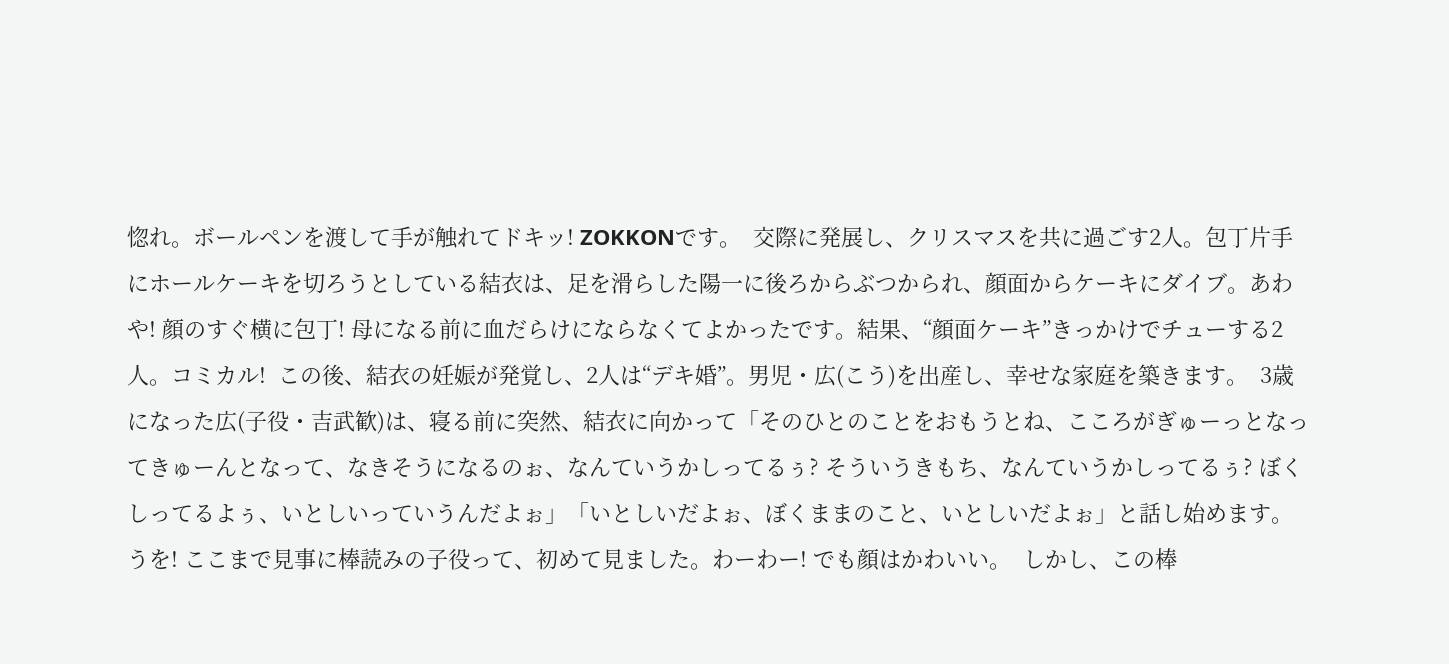惚れ。ボールペンを渡して手が触れてドキッ! ZOKKONです。  交際に発展し、クリスマスを共に過ごす2人。包丁片手にホールケーキを切ろうとしている結衣は、足を滑らした陽一に後ろからぶつかられ、顔面からケーキにダイブ。あわや! 顔のすぐ横に包丁! 母になる前に血だらけにならなくてよかったです。結果、“顔面ケーキ”きっかけでチューする2人。コミカル!  この後、結衣の妊娠が発覚し、2人は“デキ婚”。男児・広(こう)を出産し、幸せな家庭を築きます。  3歳になった広(子役・吉武歓)は、寝る前に突然、結衣に向かって「そのひとのことをおもうとね、こころがぎゅーっとなってきゅーんとなって、なきそうになるのぉ、なんていうかしってるぅ? そういうきもち、なんていうかしってるぅ? ぼくしってるよぅ、いとしいっていうんだよぉ」「いとしいだよぉ、ぼくままのこと、いとしいだよぉ」と話し始めます。  うを! ここまで見事に棒読みの子役って、初めて見ました。わーわー! でも顔はかわいい。  しかし、この棒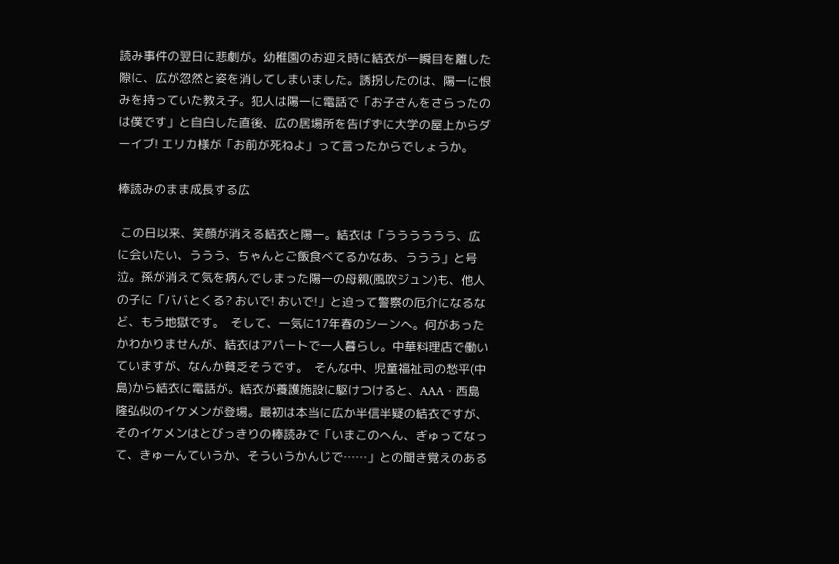読み事件の翌日に悲劇が。幼稚園のお迎え時に結衣が一瞬目を離した隙に、広が忽然と姿を消してしまいました。誘拐したのは、陽一に恨みを持っていた教え子。犯人は陽一に電話で「お子さんをさらったのは僕です」と自白した直後、広の居場所を告げずに大学の屋上からダーイブ! エリカ様が「お前が死ねよ」って言ったからでしょうか。

棒読みのまま成長する広

 この日以来、笑顔が消える結衣と陽一。結衣は「うううううう、広に会いたい、ううう、ちゃんとご飯食べてるかなあ、ううう」と号泣。孫が消えて気を病んでしまった陽一の母親(風吹ジュン)も、他人の子に「ババとくる? おいで! おいで!」と迫って警察の厄介になるなど、もう地獄です。  そして、一気に17年春のシーンへ。何があったかわかりませんが、結衣はアパートで一人暮らし。中華料理店で働いていますが、なんか貧乏そうです。  そんな中、児童福祉司の愁平(中島)から結衣に電話が。結衣が養護施設に駆けつけると、AAA・西島隆弘似のイケメンが登場。最初は本当に広か半信半疑の結衣ですが、そのイケメンはとびっきりの棒読みで「いまこのへん、ぎゅってなって、きゅーんていうか、そういうかんじで……」との聞き覚えのある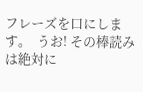フレーズを口にします。  うお! その棒読みは絶対に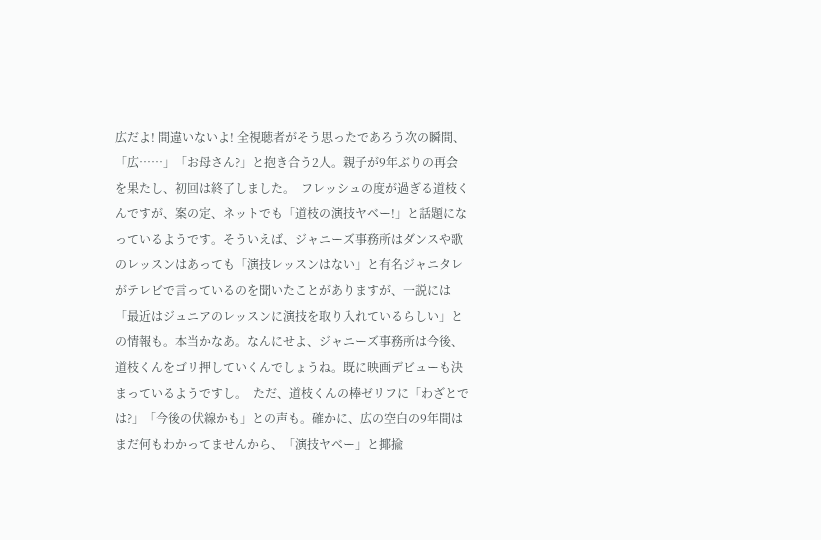広だよ! 間違いないよ! 全視聴者がそう思ったであろう次の瞬間、「広……」「お母さん?」と抱き合う2人。親子が9年ぶりの再会を果たし、初回は終了しました。  フレッシュの度が過ぎる道枝くんですが、案の定、ネットでも「道枝の演技ヤベー!」と話題になっているようです。そういえば、ジャニーズ事務所はダンスや歌のレッスンはあっても「演技レッスンはない」と有名ジャニタレがテレビで言っているのを聞いたことがありますが、一説には「最近はジュニアのレッスンに演技を取り入れているらしい」との情報も。本当かなあ。なんにせよ、ジャニーズ事務所は今後、道枝くんをゴリ押していくんでしょうね。既に映画デビューも決まっているようですし。  ただ、道枝くんの棒ゼリフに「わざとでは?」「今後の伏線かも」との声も。確かに、広の空白の9年間はまだ何もわかってませんから、「演技ヤベー」と揶揄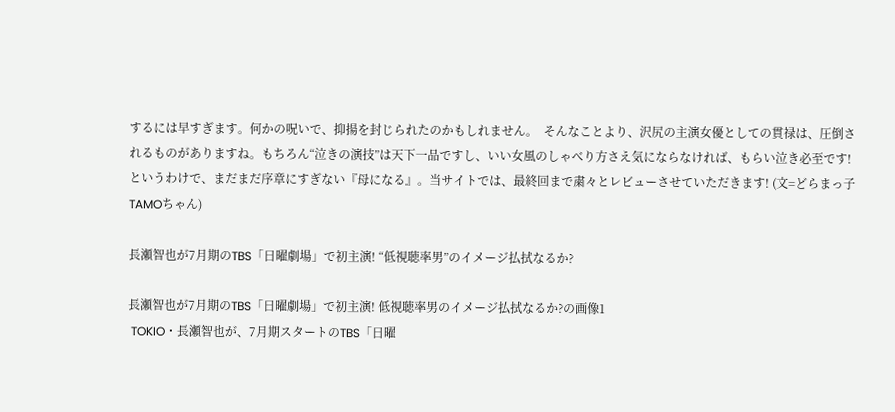するには早すぎます。何かの呪いで、抑揚を封じられたのかもしれません。  そんなことより、沢尻の主演女優としての貫禄は、圧倒されるものがありますね。もちろん“泣きの演技”は天下一品ですし、いい女風のしゃべり方さえ気にならなければ、もらい泣き必至です!  というわけで、まだまだ序章にすぎない『母になる』。当サイトでは、最終回まで粛々とレビューさせていただきます! (文=どらまっ子TAMOちゃん)

長瀬智也が7月期のTBS「日曜劇場」で初主演! “低視聴率男”のイメージ払拭なるか?

長瀬智也が7月期のTBS「日曜劇場」で初主演! 低視聴率男のイメージ払拭なるか?の画像1
 TOKIO・長瀬智也が、7月期スタートのTBS「日曜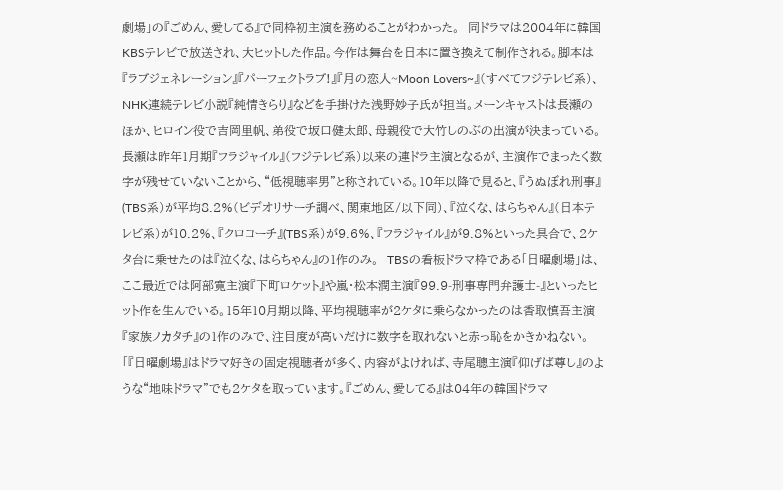劇場」の『ごめん、愛してる』で同枠初主演を務めることがわかった。  同ドラマは2004年に韓国KBSテレビで放送され、大ヒットした作品。今作は舞台を日本に置き換えて制作される。脚本は『ラブジェネレーション』『パーフェクトラブ!』『月の恋人~Moon Lovers~』(すべてフジテレビ系)、NHK連続テレビ小説『純情きらり』などを手掛けた浅野妙子氏が担当。メーンキャストは長瀬のほか、ヒロイン役で吉岡里帆、弟役で坂口健太郎、母親役で大竹しのぶの出演が決まっている。  長瀬は昨年1月期『フラジャイル』(フジテレビ系)以来の連ドラ主演となるが、主演作でまったく数字が残せていないことから、“低視聴率男”と称されている。10年以降で見ると、『うぬぼれ刑事』(TBS系)が平均8.2%(ビデオリサーチ調べ、関東地区/以下同)、『泣くな、はらちゃん』(日本テレビ系)が10.2%、『クロコーチ』(TBS系)が9.6%、『フラジャイル』が9.8%といった具合で、2ケタ台に乗せたのは『泣くな、はらちゃん』の1作のみ。  TBSの看板ドラマ枠である「日曜劇場」は、ここ最近では阿部寛主演『下町ロケット』や嵐・松本潤主演『99.9-刑事専門弁護士-』といったヒット作を生んでいる。15年10月期以降、平均視聴率が2ケタに乗らなかったのは香取慎吾主演『家族ノカタチ』の1作のみで、注目度が高いだけに数字を取れないと赤っ恥をかきかねない。 「『日曜劇場』はドラマ好きの固定視聴者が多く、内容がよければ、寺尾聰主演『仰げば尊し』のような“地味ドラマ”でも2ケタを取っています。『ごめん、愛してる』は04年の韓国ドラマ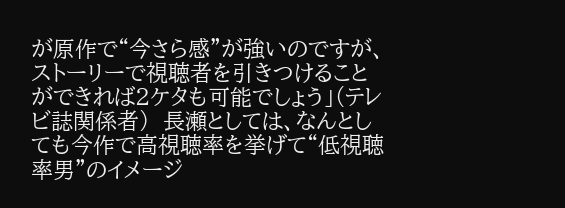が原作で“今さら感”が強いのですが、ストーリーで視聴者を引きつけることができれば2ケタも可能でしょう」(テレビ誌関係者)  長瀬としては、なんとしても今作で高視聴率を挙げて“低視聴率男”のイメージ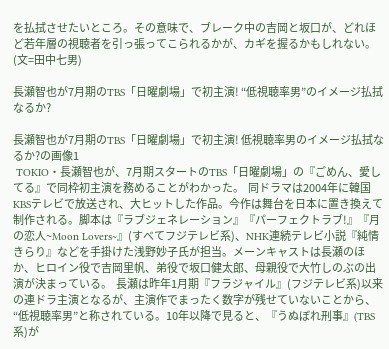を払拭させたいところ。その意味で、ブレーク中の吉岡と坂口が、どれほど若年層の視聴者を引っ張ってこられるかが、カギを握るかもしれない。 (文=田中七男)

長瀬智也が7月期のTBS「日曜劇場」で初主演! “低視聴率男”のイメージ払拭なるか?

長瀬智也が7月期のTBS「日曜劇場」で初主演! 低視聴率男のイメージ払拭なるか?の画像1
 TOKIO・長瀬智也が、7月期スタートのTBS「日曜劇場」の『ごめん、愛してる』で同枠初主演を務めることがわかった。  同ドラマは2004年に韓国KBSテレビで放送され、大ヒットした作品。今作は舞台を日本に置き換えて制作される。脚本は『ラブジェネレーション』『パーフェクトラブ!』『月の恋人~Moon Lovers~』(すべてフジテレビ系)、NHK連続テレビ小説『純情きらり』などを手掛けた浅野妙子氏が担当。メーンキャストは長瀬のほか、ヒロイン役で吉岡里帆、弟役で坂口健太郎、母親役で大竹しのぶの出演が決まっている。  長瀬は昨年1月期『フラジャイル』(フジテレビ系)以来の連ドラ主演となるが、主演作でまったく数字が残せていないことから、“低視聴率男”と称されている。10年以降で見ると、『うぬぼれ刑事』(TBS系)が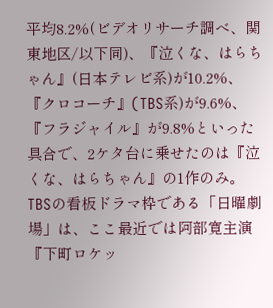平均8.2%(ビデオリサーチ調べ、関東地区/以下同)、『泣くな、はらちゃん』(日本テレビ系)が10.2%、『クロコーチ』(TBS系)が9.6%、『フラジャイル』が9.8%といった具合で、2ケタ台に乗せたのは『泣くな、はらちゃん』の1作のみ。  TBSの看板ドラマ枠である「日曜劇場」は、ここ最近では阿部寛主演『下町ロケッ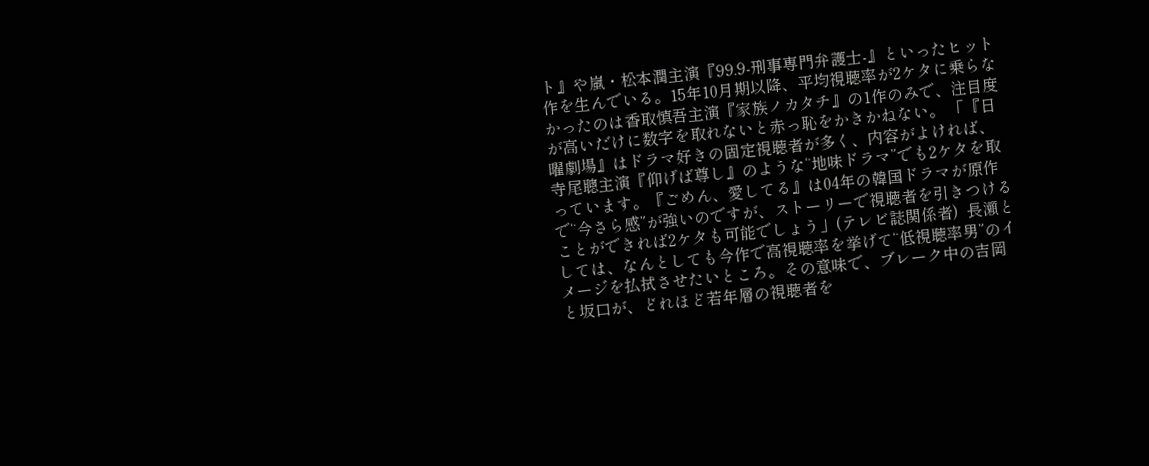ト』や嵐・松本潤主演『99.9-刑事専門弁護士-』といったヒット作を生んでいる。15年10月期以降、平均視聴率が2ケタに乗らなかったのは香取慎吾主演『家族ノカタチ』の1作のみで、注目度が高いだけに数字を取れないと赤っ恥をかきかねない。 「『日曜劇場』はドラマ好きの固定視聴者が多く、内容がよければ、寺尾聰主演『仰げば尊し』のような“地味ドラマ”でも2ケタを取っています。『ごめん、愛してる』は04年の韓国ドラマが原作で“今さら感”が強いのですが、ストーリーで視聴者を引きつけることができれば2ケタも可能でしょう」(テレビ誌関係者)  長瀬としては、なんとしても今作で高視聴率を挙げて“低視聴率男”のイメージを払拭させたいところ。その意味で、ブレーク中の吉岡と坂口が、どれほど若年層の視聴者を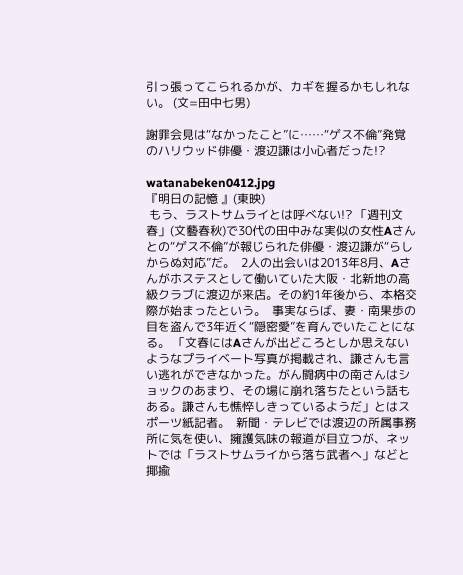引っ張ってこられるかが、カギを握るかもしれない。 (文=田中七男)

謝罪会見は“なかったこと”に……“ゲス不倫”発覚のハリウッド俳優・渡辺謙は小心者だった!?

watanabeken0412.jpg
『明日の記憶 』(東映)
 もう、ラストサムライとは呼べない!? 「週刊文春」(文藝春秋)で30代の田中みな実似の女性Aさんとの“ゲス不倫”が報じられた俳優・渡辺謙が“らしからぬ対応”だ。  2人の出会いは2013年8月、Aさんがホステスとして働いていた大阪・北新地の高級クラブに渡辺が来店。その約1年後から、本格交際が始まったという。  事実ならば、妻・南果歩の目を盗んで3年近く“隠密愛”を育んでいたことになる。 「文春にはAさんが出どころとしか思えないようなプライベート写真が掲載され、謙さんも言い逃れができなかった。がん闘病中の南さんはショックのあまり、その場に崩れ落ちたという話もある。謙さんも憔悴しきっているようだ」とはスポーツ紙記者。  新聞・テレビでは渡辺の所属事務所に気を使い、擁護気味の報道が目立つが、ネットでは「ラストサムライから落ち武者へ」などと揶揄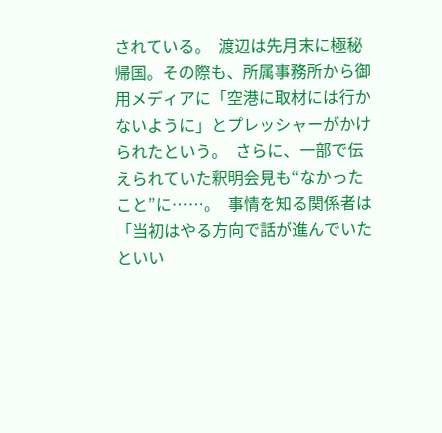されている。  渡辺は先月末に極秘帰国。その際も、所属事務所から御用メディアに「空港に取材には行かないように」とプレッシャーがかけられたという。  さらに、一部で伝えられていた釈明会見も“なかったこと”に……。  事情を知る関係者は「当初はやる方向で話が進んでいたといい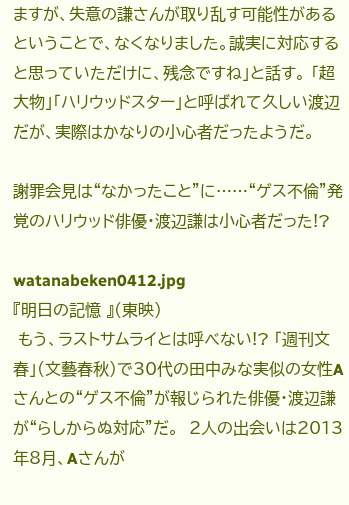ますが、失意の謙さんが取り乱す可能性があるということで、なくなりました。誠実に対応すると思っていただけに、残念ですね」と話す。 「超大物」「ハリウッドスター」と呼ばれて久しい渡辺だが、実際はかなりの小心者だったようだ。

謝罪会見は“なかったこと”に……“ゲス不倫”発覚のハリウッド俳優・渡辺謙は小心者だった!?

watanabeken0412.jpg
『明日の記憶 』(東映)
 もう、ラストサムライとは呼べない!? 「週刊文春」(文藝春秋)で30代の田中みな実似の女性Aさんとの“ゲス不倫”が報じられた俳優・渡辺謙が“らしからぬ対応”だ。  2人の出会いは2013年8月、Aさんが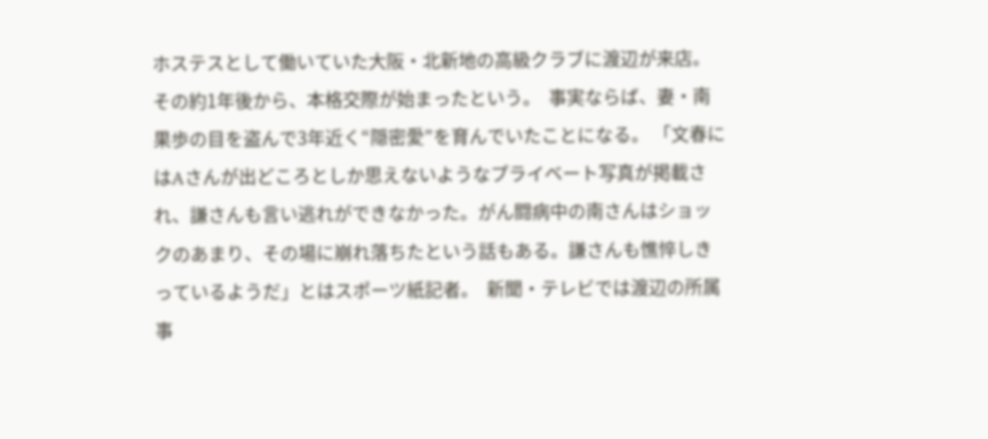ホステスとして働いていた大阪・北新地の高級クラブに渡辺が来店。その約1年後から、本格交際が始まったという。  事実ならば、妻・南果歩の目を盗んで3年近く“隠密愛”を育んでいたことになる。 「文春にはAさんが出どころとしか思えないようなプライベート写真が掲載され、謙さんも言い逃れができなかった。がん闘病中の南さんはショックのあまり、その場に崩れ落ちたという話もある。謙さんも憔悴しきっているようだ」とはスポーツ紙記者。  新聞・テレビでは渡辺の所属事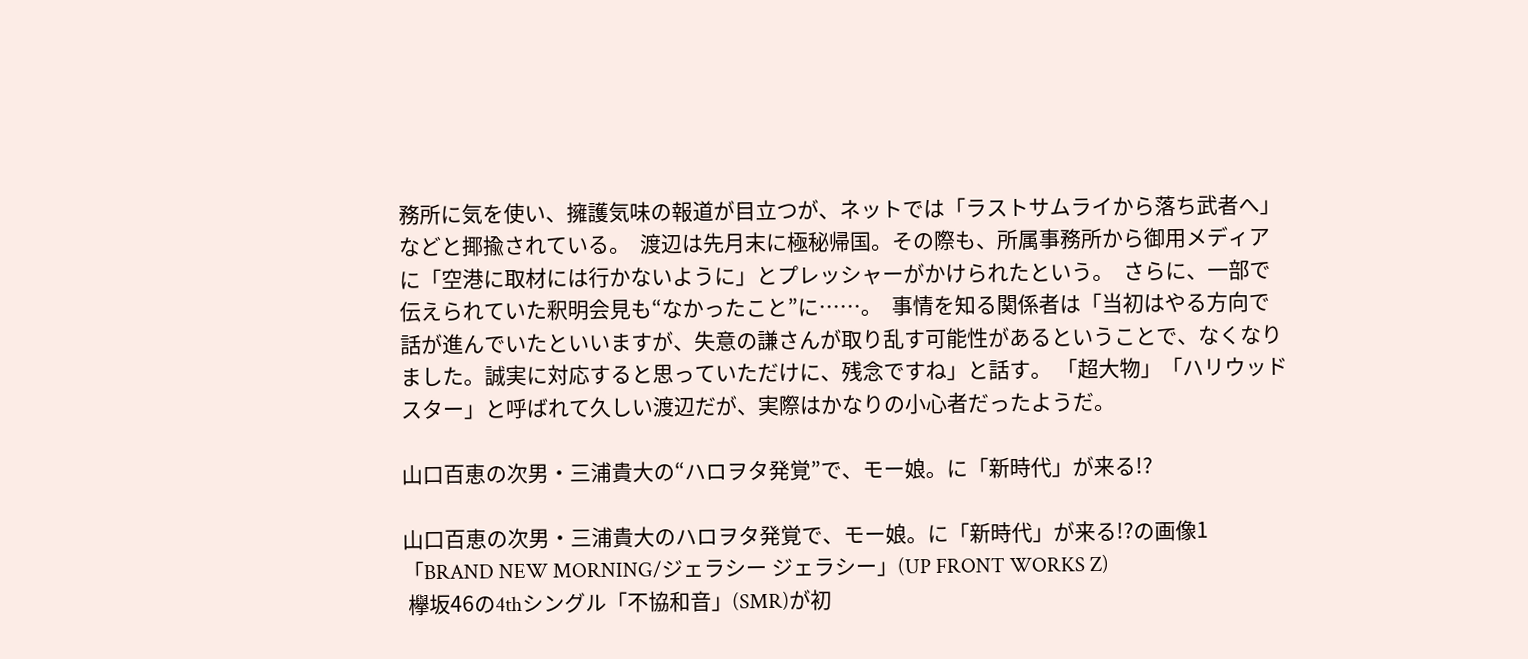務所に気を使い、擁護気味の報道が目立つが、ネットでは「ラストサムライから落ち武者へ」などと揶揄されている。  渡辺は先月末に極秘帰国。その際も、所属事務所から御用メディアに「空港に取材には行かないように」とプレッシャーがかけられたという。  さらに、一部で伝えられていた釈明会見も“なかったこと”に……。  事情を知る関係者は「当初はやる方向で話が進んでいたといいますが、失意の謙さんが取り乱す可能性があるということで、なくなりました。誠実に対応すると思っていただけに、残念ですね」と話す。 「超大物」「ハリウッドスター」と呼ばれて久しい渡辺だが、実際はかなりの小心者だったようだ。

山口百恵の次男・三浦貴大の“ハロヲタ発覚”で、モー娘。に「新時代」が来る!?

山口百恵の次男・三浦貴大のハロヲタ発覚で、モー娘。に「新時代」が来る!?の画像1
「BRAND NEW MORNING/ジェラシー ジェラシー」(UP FRONT WORKS Z)
 欅坂46の4thシングル「不協和音」(SMR)が初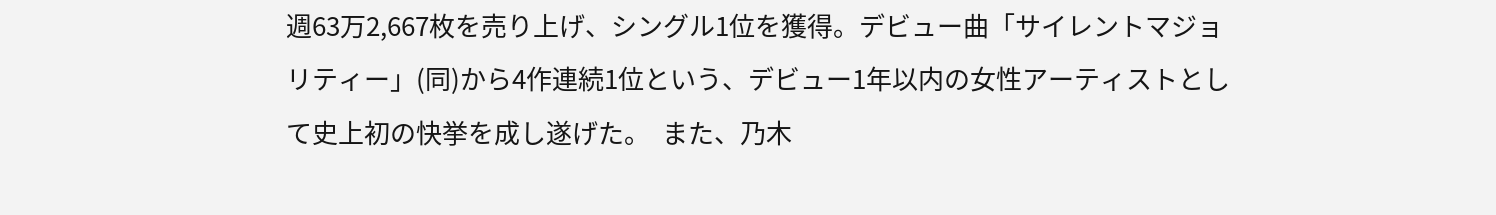週63万2,667枚を売り上げ、シングル1位を獲得。デビュー曲「サイレントマジョリティー」(同)から4作連続1位という、デビュー1年以内の女性アーティストとして史上初の快挙を成し遂げた。  また、乃木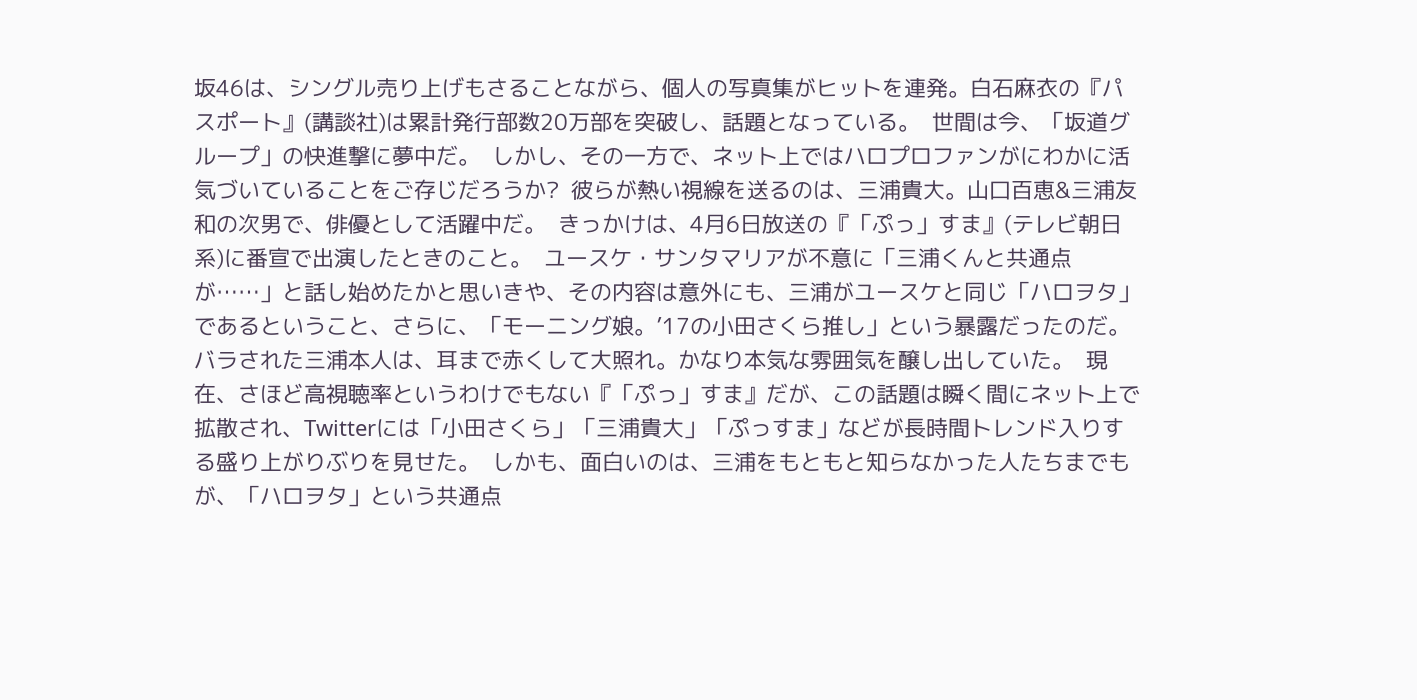坂46は、シングル売り上げもさることながら、個人の写真集がヒットを連発。白石麻衣の『パスポート』(講談社)は累計発行部数20万部を突破し、話題となっている。  世間は今、「坂道グループ」の快進撃に夢中だ。  しかし、その一方で、ネット上ではハロプロファンがにわかに活気づいていることをご存じだろうか?  彼らが熱い視線を送るのは、三浦貴大。山口百恵&三浦友和の次男で、俳優として活躍中だ。  きっかけは、4月6日放送の『「ぷっ」すま』(テレビ朝日系)に番宣で出演したときのこと。  ユースケ・サンタマリアが不意に「三浦くんと共通点が……」と話し始めたかと思いきや、その内容は意外にも、三浦がユースケと同じ「ハロヲタ」であるということ、さらに、「モーニング娘。’17の小田さくら推し」という暴露だったのだ。  バラされた三浦本人は、耳まで赤くして大照れ。かなり本気な雰囲気を醸し出していた。  現在、さほど高視聴率というわけでもない『「ぷっ」すま』だが、この話題は瞬く間にネット上で拡散され、Twitterには「小田さくら」「三浦貴大」「ぷっすま」などが長時間トレンド入りする盛り上がりぶりを見せた。  しかも、面白いのは、三浦をもともと知らなかった人たちまでもが、「ハロヲタ」という共通点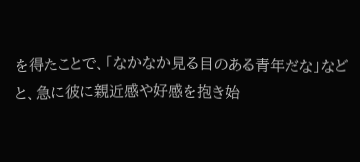を得たことで、「なかなか見る目のある青年だな」などと、急に彼に親近感や好感を抱き始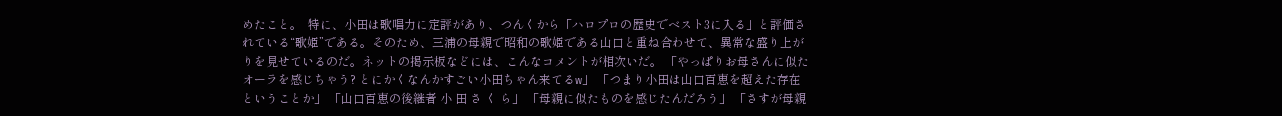めたこと。  特に、小田は歌唱力に定評があり、つんくから「ハロプロの歴史でベスト3に入る」と評価されている“歌姫”である。そのため、三浦の母親で昭和の歌姫である山口と重ね合わせて、異常な盛り上がりを見せているのだ。ネットの掲示板などには、こんなコメントが相次いだ。 「やっぱりお母さんに似たオーラを感じちゃう? とにかくなんかすごい小田ちゃん来てるw」 「つまり小田は山口百恵を超えた存在ということか」 「山口百恵の後継者 小 田 さ く ら」 「母親に似たものを感じたんだろう」 「さすが母親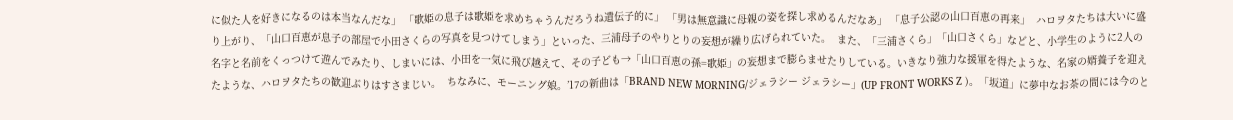に似た人を好きになるのは本当なんだな」 「歌姫の息子は歌姫を求めちゃうんだろうね遺伝子的に」 「男は無意識に母親の姿を探し求めるんだなあ」 「息子公認の山口百恵の再来」  ハロヲタたちは大いに盛り上がり、「山口百恵が息子の部屋で小田さくらの写真を見つけてしまう」といった、三浦母子のやりとりの妄想が繰り広げられていた。  また、「三浦さくら」「山口さくら」などと、小学生のように2人の名字と名前をくっつけて遊んでみたり、しまいには、小田を一気に飛び越えて、その子ども→「山口百恵の孫=歌姫」の妄想まで膨らませたりしている。いきなり強力な援軍を得たような、名家の婿養子を迎えたような、ハロヲタたちの歓迎ぶりはすさまじい。  ちなみに、モーニング娘。’17の新曲は「BRAND NEW MORNING/ジェラシー ジェラシー」(UP FRONT WORKS Z )。「坂道」に夢中なお茶の間には今のと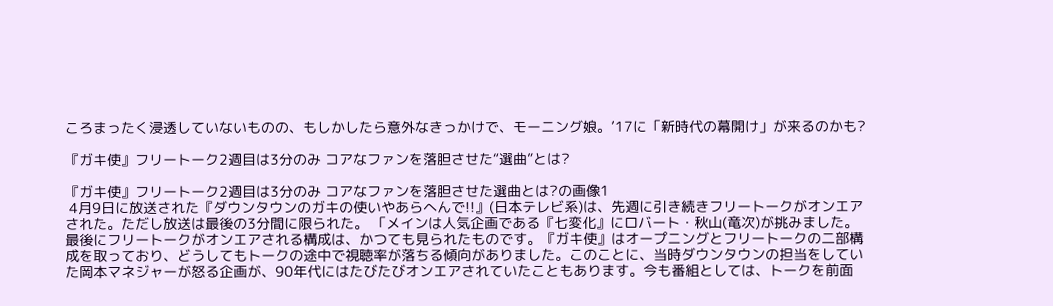ころまったく浸透していないものの、もしかしたら意外なきっかけで、モーニング娘。’17に「新時代の幕開け」が来るのかも?

『ガキ使』フリートーク2週目は3分のみ コアなファンを落胆させた“選曲”とは?

『ガキ使』フリートーク2週目は3分のみ コアなファンを落胆させた選曲とは?の画像1
 4月9日に放送された『ダウンタウンのガキの使いやあらへんで!!』(日本テレビ系)は、先週に引き続きフリートークがオンエアされた。ただし放送は最後の3分間に限られた。 「メインは人気企画である『七変化』にロバート・秋山(竜次)が挑みました。最後にフリートークがオンエアされる構成は、かつても見られたものです。『ガキ使』はオープニングとフリートークの二部構成を取っており、どうしてもトークの途中で視聴率が落ちる傾向がありました。このことに、当時ダウンタウンの担当をしていた岡本マネジャーが怒る企画が、90年代にはたびたびオンエアされていたこともあります。今も番組としては、トークを前面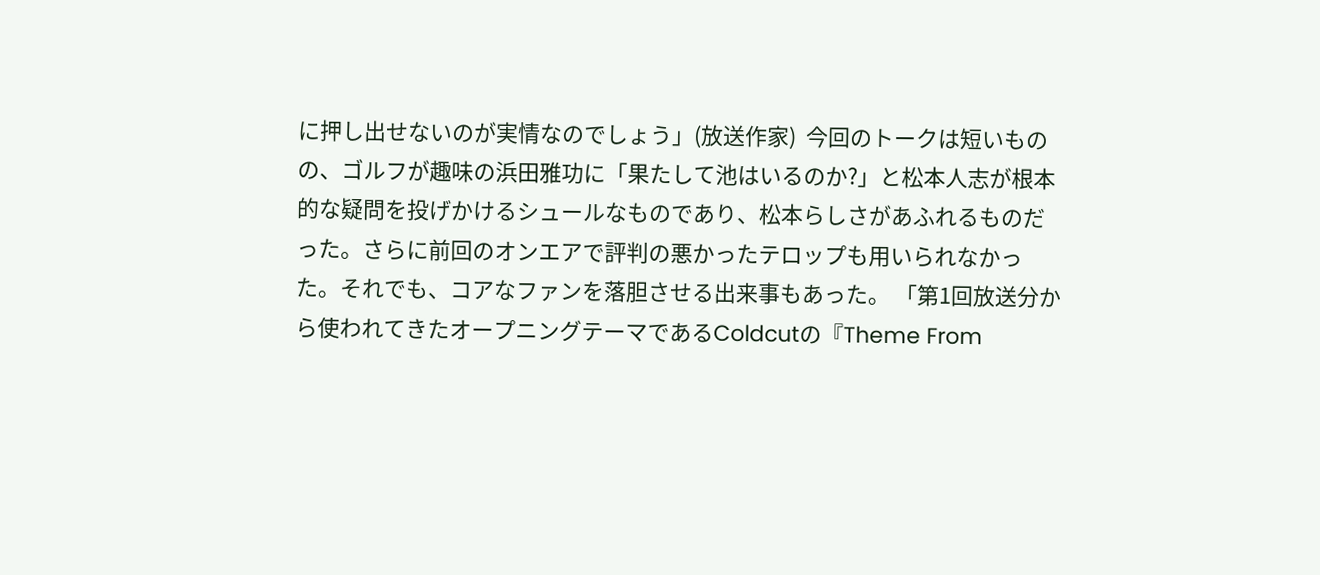に押し出せないのが実情なのでしょう」(放送作家)  今回のトークは短いものの、ゴルフが趣味の浜田雅功に「果たして池はいるのか?」と松本人志が根本的な疑問を投げかけるシュールなものであり、松本らしさがあふれるものだった。さらに前回のオンエアで評判の悪かったテロップも用いられなかった。それでも、コアなファンを落胆させる出来事もあった。 「第1回放送分から使われてきたオープニングテーマであるColdcutの『Theme From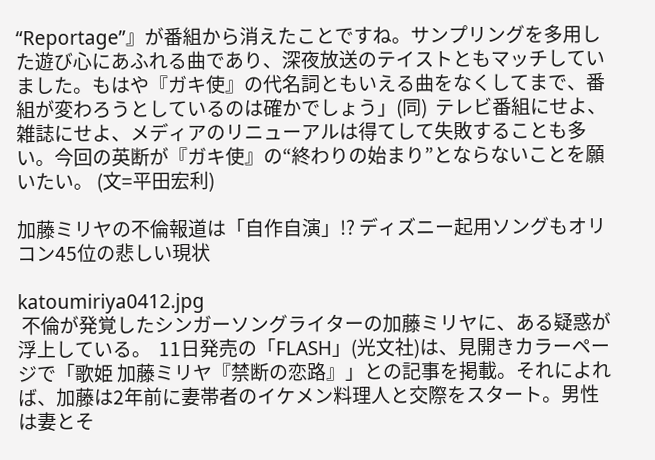“Reportage”』が番組から消えたことですね。サンプリングを多用した遊び心にあふれる曲であり、深夜放送のテイストともマッチしていました。もはや『ガキ使』の代名詞ともいえる曲をなくしてまで、番組が変わろうとしているのは確かでしょう」(同)  テレビ番組にせよ、雑誌にせよ、メディアのリニューアルは得てして失敗することも多い。今回の英断が『ガキ使』の“終わりの始まり”とならないことを願いたい。 (文=平田宏利)

加藤ミリヤの不倫報道は「自作自演」!? ディズニー起用ソングもオリコン45位の悲しい現状

katoumiriya0412.jpg
 不倫が発覚したシンガーソングライターの加藤ミリヤに、ある疑惑が浮上している。  11日発売の「FLASH」(光文社)は、見開きカラーページで「歌姫 加藤ミリヤ『禁断の恋路』」との記事を掲載。それによれば、加藤は2年前に妻帯者のイケメン料理人と交際をスタート。男性は妻とそ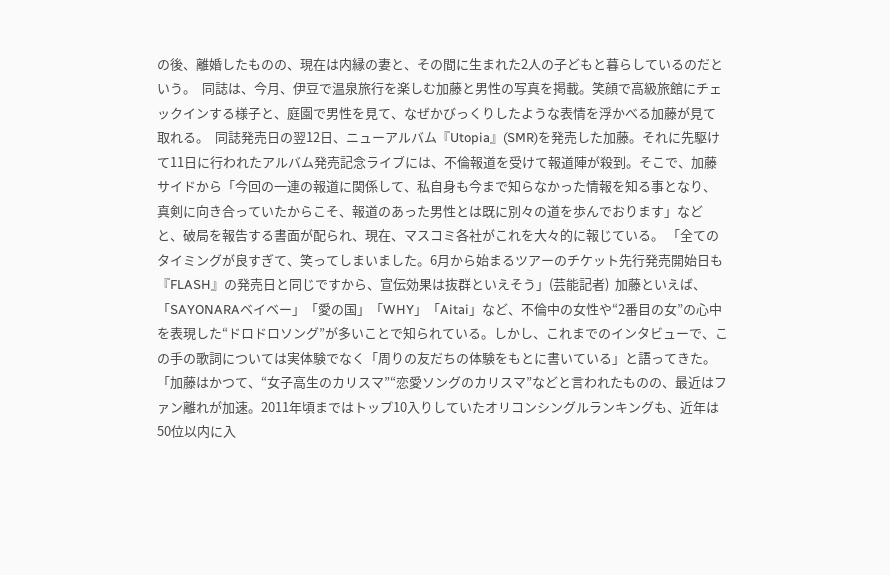の後、離婚したものの、現在は内縁の妻と、その間に生まれた2人の子どもと暮らしているのだという。  同誌は、今月、伊豆で温泉旅行を楽しむ加藤と男性の写真を掲載。笑顔で高級旅館にチェックインする様子と、庭園で男性を見て、なぜかびっくりしたような表情を浮かべる加藤が見て取れる。  同誌発売日の翌12日、ニューアルバム『Utopia』(SMR)を発売した加藤。それに先駆けて11日に行われたアルバム発売記念ライブには、不倫報道を受けて報道陣が殺到。そこで、加藤サイドから「今回の一連の報道に関係して、私自身も今まで知らなかった情報を知る事となり、真剣に向き合っていたからこそ、報道のあった男性とは既に別々の道を歩んでおります」などと、破局を報告する書面が配られ、現在、マスコミ各社がこれを大々的に報じている。 「全てのタイミングが良すぎて、笑ってしまいました。6月から始まるツアーのチケット先行発売開始日も『FLASH』の発売日と同じですから、宣伝効果は抜群といえそう」(芸能記者)  加藤といえば、「SAYONARAベイベー」「愛の国」「WHY」「Aitai」など、不倫中の女性や“2番目の女”の心中を表現した“ドロドロソング”が多いことで知られている。しかし、これまでのインタビューで、この手の歌詞については実体験でなく「周りの友だちの体験をもとに書いている」と語ってきた。 「加藤はかつて、“女子高生のカリスマ”“恋愛ソングのカリスマ”などと言われたものの、最近はファン離れが加速。2011年頃まではトップ10入りしていたオリコンシングルランキングも、近年は50位以内に入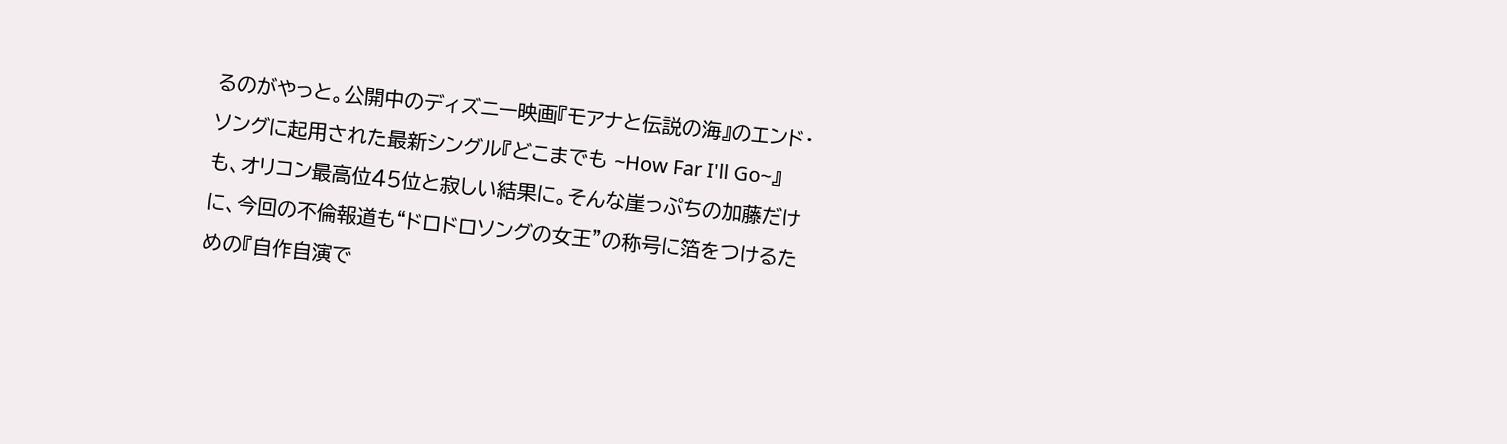るのがやっと。公開中のディズニー映画『モアナと伝説の海』のエンド・ソングに起用された最新シングル『どこまでも ~How Far I'll Go~』も、オリコン最高位45位と寂しい結果に。そんな崖っぷちの加藤だけに、今回の不倫報道も“ドロドロソングの女王”の称号に箔をつけるための『自作自演で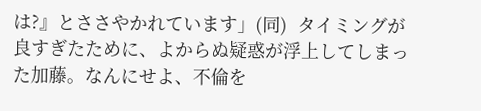は?』とささやかれています」(同)  タイミングが良すぎたために、よからぬ疑惑が浮上してしまった加藤。なんにせよ、不倫を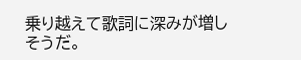乗り越えて歌詞に深みが増しそうだ。